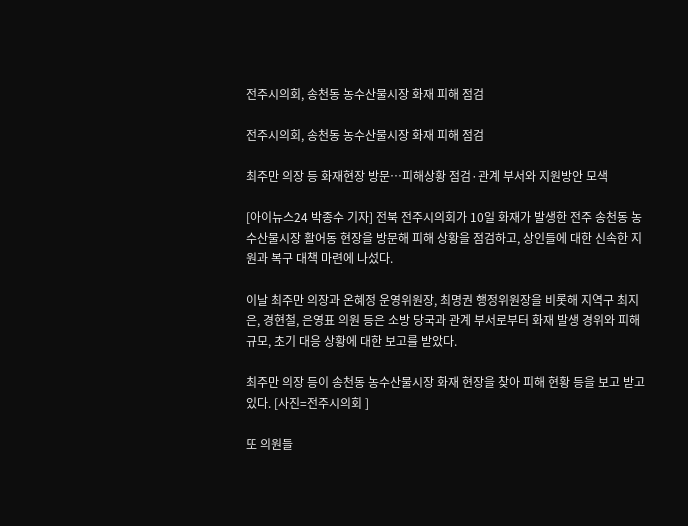전주시의회, 송천동 농수산물시장 화재 피해 점검

전주시의회, 송천동 농수산물시장 화재 피해 점검

최주만 의장 등 화재현장 방문…피해상황 점검·관계 부서와 지원방안 모색

[아이뉴스24 박종수 기자] 전북 전주시의회가 10일 화재가 발생한 전주 송천동 농수산물시장 활어동 현장을 방문해 피해 상황을 점검하고, 상인들에 대한 신속한 지원과 복구 대책 마련에 나섰다.

이날 최주만 의장과 온혜정 운영위원장, 최명권 행정위원장을 비롯해 지역구 최지은, 경현철, 은영표 의원 등은 소방 당국과 관계 부서로부터 화재 발생 경위와 피해 규모, 초기 대응 상황에 대한 보고를 받았다.

최주만 의장 등이 송천동 농수산물시장 화재 현장을 찾아 피해 현황 등을 보고 받고 있다. [사진=전주시의회 ]

또 의원들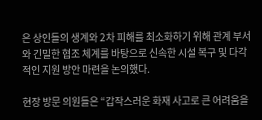은 상인들의 생계와 2차 피해를 최소화하기 위해 관계 부서와 긴밀한 협조 체계를 바탕으로 신속한 시설 복구 및 다각적인 지원 방안 마련을 논의했다.

현장 방문 의원들은 “갑작스러운 화재 사고로 큰 어려움을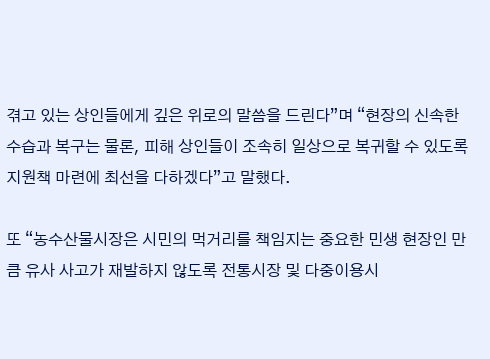겪고 있는 상인들에게 깊은 위로의 말씀을 드린다”며 “현장의 신속한 수습과 복구는 물론, 피해 상인들이 조속히 일상으로 복귀할 수 있도록 지원책 마련에 최선을 다하겠다”고 말했다.

또 “농수산물시장은 시민의 먹거리를 책임지는 중요한 민생 현장인 만큼 유사 사고가 재발하지 않도록 전통시장 및 다중이용시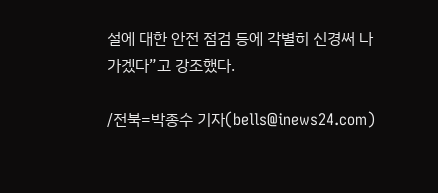설에 대한 안전 점검 등에 각별히 신경써 나가겠다”고 강조했다.

/전북=박종수 기자(bells@inews24.com)